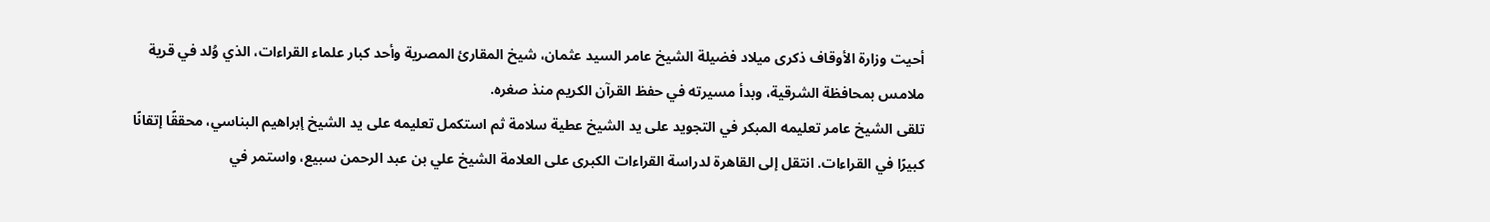أحيت وزارة الأوقاف ذكرى ميلاد فضيلة الشيخ عامر السيد عثمان، شيخ المقارئ المصرية وأحد كبار علماء القراءات، الذي وُلد في قرية ملامس بمحافظة الشرقية، وبدأ مسيرته في حفظ القرآن الكريم منذ صغره.
تلقى الشيخ عامر تعليمه المبكر في التجويد على يد الشيخ عطية سلامة ثم استكمل تعليمه على يد الشيخ إبراهيم البناسي، محققًا إتقانًا كبيرًا في القراءات. انتقل إلى القاهرة لدراسة القراءات الكبرى على العلامة الشيخ علي بن عبد الرحمن سبيع، واستمر في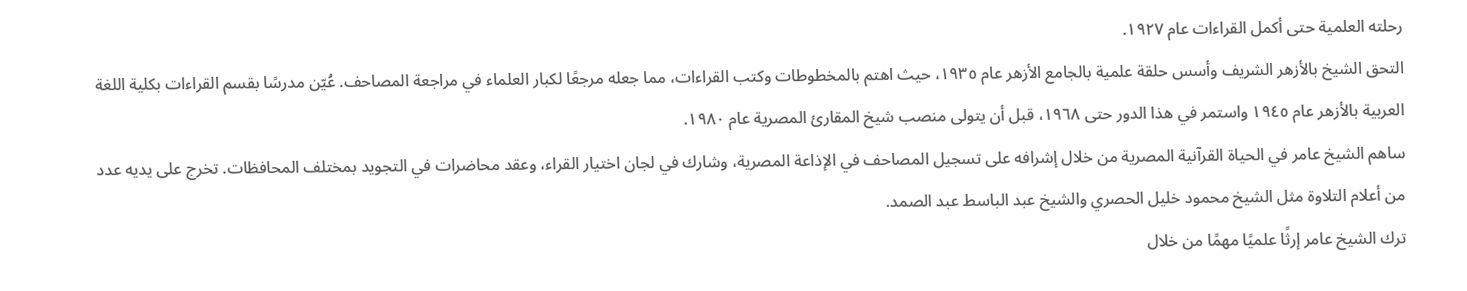رحلته العلمية حتى أكمل القراءات عام ١٩٢٧.
التحق الشيخ بالأزهر الشريف وأسس حلقة علمية بالجامع الأزهر عام ١٩٣٥، حيث اهتم بالمخطوطات وكتب القراءات، مما جعله مرجعًا لكبار العلماء في مراجعة المصاحف. عُيّن مدرسًا بقسم القراءات بكلية اللغة العربية بالأزهر عام ١٩٤٥ واستمر في هذا الدور حتى ١٩٦٨، قبل أن يتولى منصب شيخ المقارئ المصرية عام ١٩٨٠.
ساهم الشيخ عامر في الحياة القرآنية المصرية من خلال إشرافه على تسجيل المصاحف في الإذاعة المصرية، وشارك في لجان اختيار القراء، وعقد محاضرات في التجويد بمختلف المحافظات. تخرج على يديه عدد من أعلام التلاوة مثل الشيخ محمود خليل الحصري والشيخ عبد الباسط عبد الصمد.
ترك الشيخ عامر إرثًا علميًا مهمًا من خلال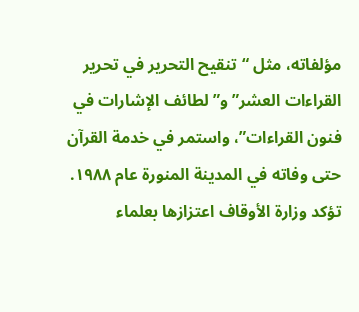مؤلفاته، مثل “تنقيح التحرير في تحرير القراءات العشر” و”لطائف الإشارات في فنون القراءات”، واستمر في خدمة القرآن حتى وفاته في المدينة المنورة عام ١٩٨٨.
تؤكد وزارة الأوقاف اعتزازها بعلماء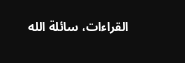القراءات، سائلة الله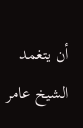أن يتغمد الشيخ عامر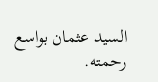السيد عثمان بواسع رحمته.